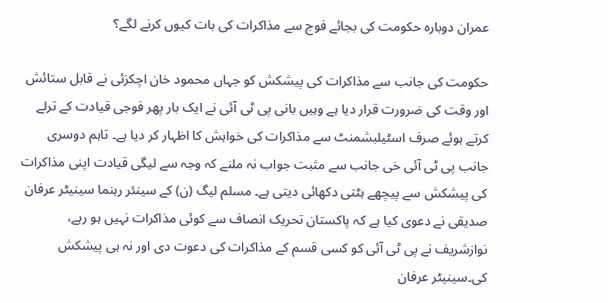عمران دوبارہ حکومت کی بجائے فوج سے مذاکرات کی بات کیوں کرنے لگے؟

حکومت کی جانب سے مذاکرات کی پیشکش کو جہاں محمود خان اچکزئی نے قابل ستائش اور وقت کی ضرورت قرار دیا ہے وہیں بانی پی ٹی آئی نے ایک بار پھر فوجی قیادت کے ترلے کرتے ہوئے صرف اسٹیلبشمنٹ سے مذاکرات کی خواہش کا اظہار کر دیا ہے۔ تاہم دوسری جانب پی ٹی آئی خی جانب سے مثبت جواب نہ ملنے کہ وجہ سے لیگی قیادت اپنی مذاکرات کی پیشکش سے پیچھے ہٹتی دکھائی دیتی ہے۔ مسلم لیگ (ن) کے سینئر رہنما سینیٹر عرفان صدیقی نے دعوی کیا ہے کہ پاکستان تحریک انصاف سے کوئی مذاکرات نہیں ہو رہے، نوازشریف نے پی ٹی آئی کو کسی قسم کے مذاکرات کی دعوت دی اور نہ ہی پیشکش کی۔سینیٹر عرفان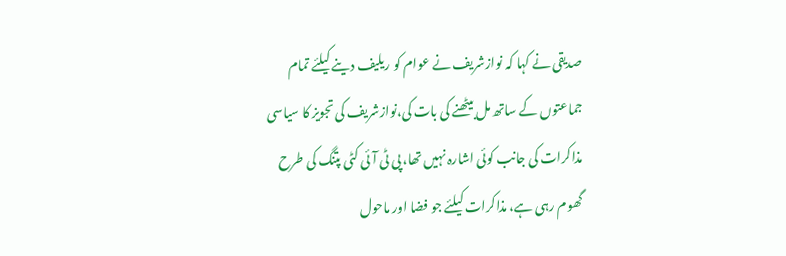صدیقی نے کہا کہ نوازشریف نے عوام کو ریلیف دینے کیلئے تمام جماعتوں کے ساتھ مل بیٹھنے کی بات کی،نوازشریف کی تجویز کا سیاسی مذاکرات کی جانب کوئی اشارہ نہیں تھا، پی ٹی آئی کٹی پتنگ کی طرح گھوم رہی ہے، مذاکرات کیلئے جو فضا اور ماحول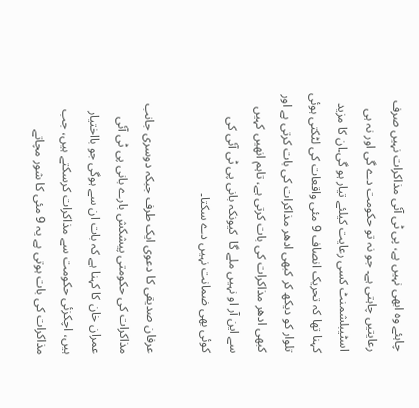چاہئے وہ ابھی نہیں ہے، پی ٹی آئی مذاکرات نہیں صرف رعایتیں چاہتی ہے۔ جو نہ تو حکومت دے گی اور نہ ہی اسٹیبلشمنٹ کسی رعایت کیلئے تیار ہو گی۔ان کا مزید کہنا تھا کہ تحریک انصاف 9 مئی واقعات کی لٹکتی ہوئی تلوار کو دیکھ کر کبھی ادھر مذاکرات کی بات کرتی ہے اور کبھی ادھر مذاکرات کی بات کرتی ہے، تاہم انھیں کہیں سے این آر او نہیں ملے گا  کیونکہ بانی پی ٹی آئی کی کوئی بھی ضمانت نہیں دے سکتا۔

عرفان صدیقی کا دعوی ایک طرف جبکہ دوسری جانب مذاکرات کی حکومتی پیشکش بارے بانی پی ٹی آئی عمران خان کا کہنا ہے کہ بات ان سے ہوگی جو بااختیار ہیں، اچکزئی حکومت سے مذاکرات کرسکتے ہیں، جب مذاکرات کی بات ہوتی ہے یہ 9 مئی کا شور مچاتے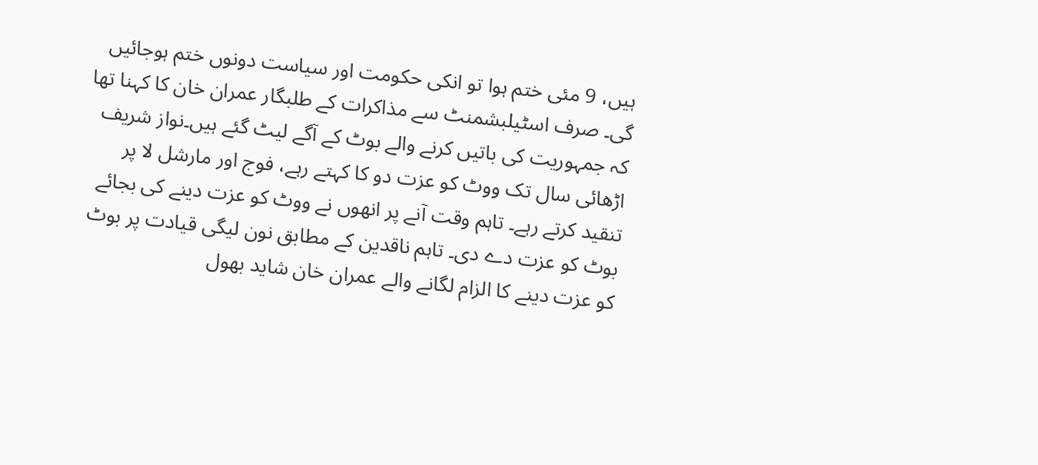ہیں، 9 مئی ختم ہوا تو انکی حکومت اور سیاست دونوں ختم ہوجائیں گی۔ صرف اسٹیلبشمنٹ سے مذاکرات کے طلبگار عمران خان کا کہنا تھا کہ جمہوریت کی باتیں کرنے والے بوٹ کے آگے لیٹ گئے ہیں۔نواز شریف اڑھائی سال تک ووٹ کو عزت دو کا کہتے رہے، فوج اور مارشل لا پر تنقید کرتے رہے۔ تاہم وقت آنے پر انھوں نے ووٹ کو عزت دینے کی بجائے بوٹ کو عزت دے دی۔ تاہم ناقدین کے مطابق نون لیگی قیادت پر بوٹ کو عزت دینے کا الزام لگانے والے عمران خان شاید بھول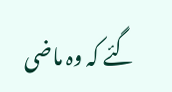گئے کہ وہ ماضی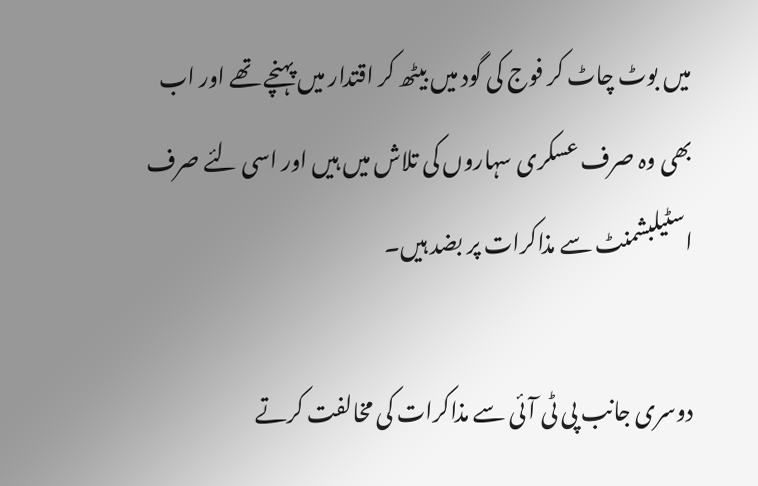میں بوٹ چاٹ کر فوج کی گود میں بیٹھ کر اقتدار میں پہنچے تھے اور اب بھی وہ صرف عسکری سہاروں کی تلاش میں ہیں اور اسی لئے صرف اسٹیلبشمنٹ سے مذاکرات پر بضد ہیں۔

دوسری جانب پی ٹی آئی سے مذاکرات کی مخالفت کرتے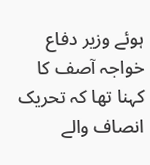ہوئے وزیر دفاع خواجہ آصف کا کہنا تھا کہ تحریک انصاف والے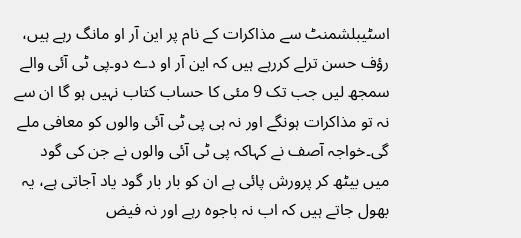اسٹیبلشمنٹ سے مذاکرات کے نام پر این آر او مانگ رہے ہیں، رؤف حسن ترلے کررہے ہیں کہ این آر او دے دو۔پی ٹی آئی والے سمجھ لیں جب تک 9 مئی کا حساب کتاب نہیں ہو گا ان سے نہ تو مذاکرات ہونگے اور نہ ہی پی ٹی آئی والوں کو معافی ملے گی۔خواجہ آصف نے کہاکہ پی ٹی آئی والوں نے جن کی گود میں بیٹھ کر پرورش پائی ہے ان کو بار بار گود یاد آجاتی ہے، یہ بھول جاتے ہیں کہ اب نہ باجوہ رہے اور نہ فیض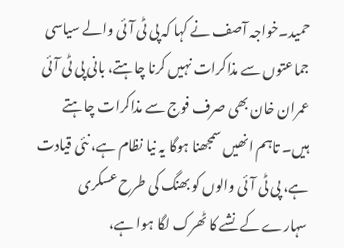حمید۔خواجہ آصف نے کہا کہ پی ٹی آئی والے سیاسی جماعتوں سے مذاکرات نہیں کرنا چاہتے، بانی پی ٹی آئی عمران خان بھی صرف فوج سے مذاکرات چاہتے ہیں۔ تاہم انھیں سمجھنا ہوگا یہ نیا نظام ہے، نئی قیادت ہے، پی ٹی آئی والوں کو بھنگ کی طرح عسکری سہارے کے نشے کا ٹھرک لگا ہوا ہے،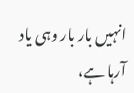انہیں بار بار وہی یاد آرہا ہے،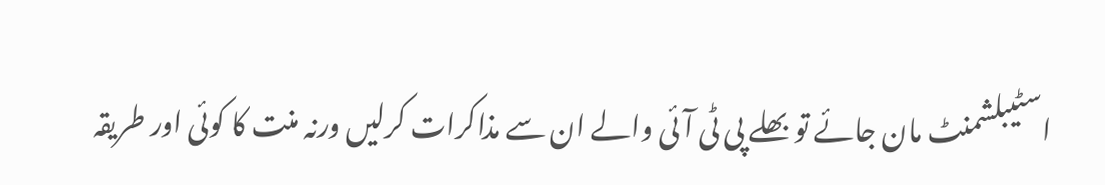اسٹیبلشمنٹ مان جائے تو بھلے پی ٹی آئی والے ان سے مذاکرات کرلیں ورنہ منت کا کوئی اور طریقہ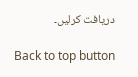دریافت کرلیں۔

Back to top button